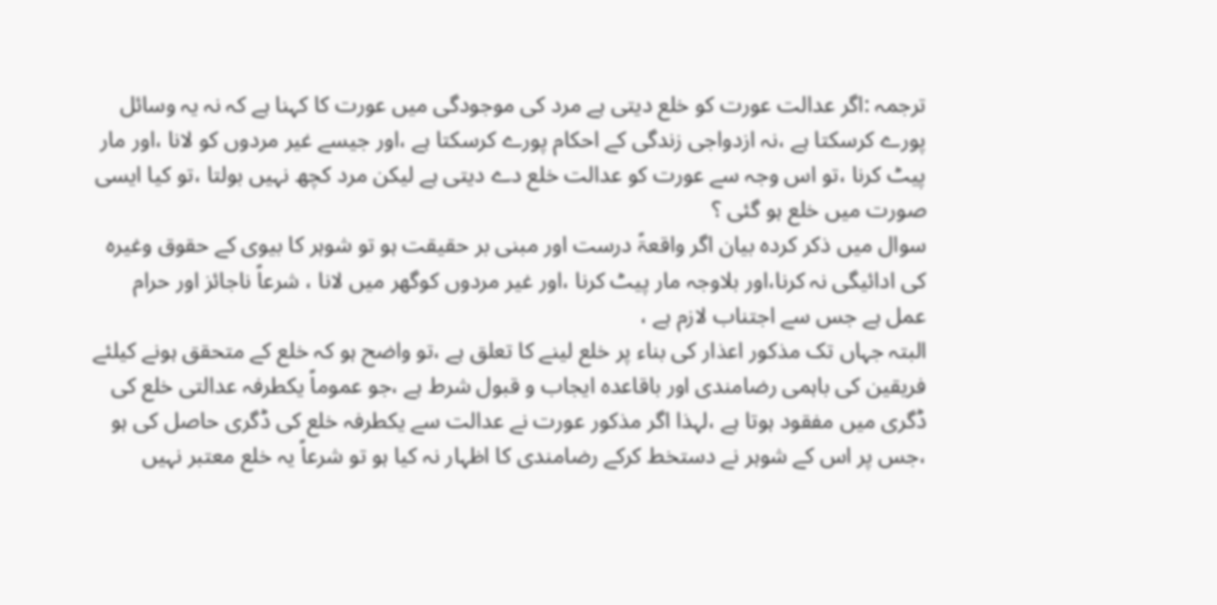ترجمہ :اگر عدالت عورت کو خلع دیتی ہے مرد کی موجودگی میں عورت کا کہنا ہے کہ نہ یہ وسائل پورے کرسکتا ہے ،نہ ازدواجی زندگی کے احکام پورے کرسکتا ہے ،اور جیسے غیر مردوں کو لانا ،اور مار پیٹ کرنا ،تو اس وجہ سے عورت کو عدالت خلع دے دیتی ہے لیکن مرد کچھ نہیں بولتا ،تو کیا ایسی صورت میں خلع ہو گئی ؟
سوال میں ذکر کردہ بیان اگر واقعۃً درست اور مبنی بر حقیقت ہو تو شوہر کا بیوی کے حقوق وغیرہ کی ادائیگی نہ کرنا،اور بلاوجہ مار پیٹ کرنا ،اور غیر مردوں کوگھر میں لانا ، شرعاً ناجائز اور حرام عمل ہے جس سے اجتناب لازم ہے ،
البتہ جہاں تک مذکور اعذار کی بناء پر خلع لینے کا تعلق ہے ،تو واضح ہو کہ خلع کے متحقق ہونے کیلئے فریقین کی باہمی رضامندی اور باقاعدہ ایجاب و قبول شرط ہے ،جو عموماً یکطرفہ عدالتی خلع کی ڈگری میں مفقود ہوتا ہے ،لہذا اگر مذکور عورت نے عدالت سے یکطرفہ خلع کی ڈگری حاصل کی ہو ،جس پر اس کے شوہر نے دستخط کرکے رضامندی کا اظہار نہ کیا ہو تو شرعاً یہ خلع معتبر نہیں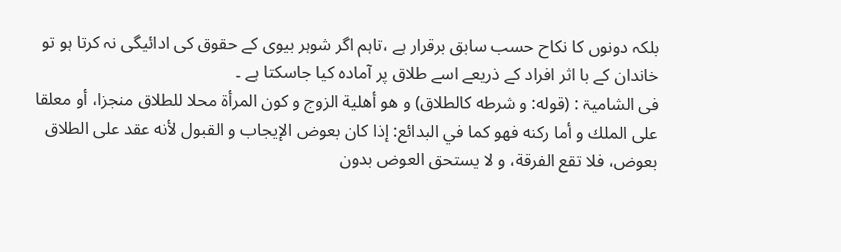بلکہ دونوں کا نکاح حسب سابق برقرار ہے ،تاہم اگر شوہر بیوی کے حقوق کی ادائیگی نہ کرتا ہو تو خاندان کے با اثر افراد کے ذریعے اسے طلاق پر آمادہ کیا جاسکتا ہے ۔
فی الشامیۃ : (قوله: و شرطه كالطلاق) و هو أهلية الزوج و كون المرأة محلا للطلاق منجزا، أو معلقا على الملك و أما ركنه فهو كما في البدائع: إذا كان بعوض الإيجاب و القبول لأنه عقد على الطلاق بعوض، فلا تقع الفرقة، و لا يستحق العوض بدون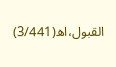القبول،اھ(3/441)